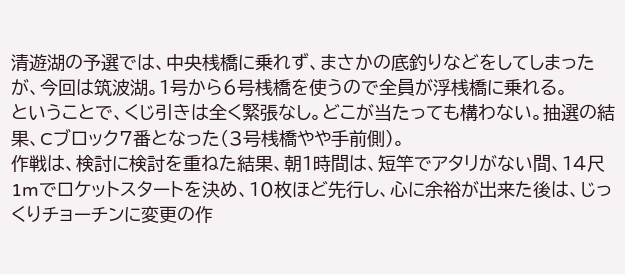清遊湖の予選では、中央桟橋に乗れず、まさかの底釣りなどをしてしまったが、今回は筑波湖。1号から6号桟橋を使うので全員が浮桟橋に乗れる。
ということで、くじ引きは全く緊張なし。どこが当たっても構わない。抽選の結果、Cブロック7番となった(3号桟橋やや手前側)。
作戦は、検討に検討を重ねた結果、朝1時間は、短竿でアタリがない間、14尺1mでロケットスタートを決め、10枚ほど先行し、心に余裕が出来た後は、じっくりチョーチンに変更の作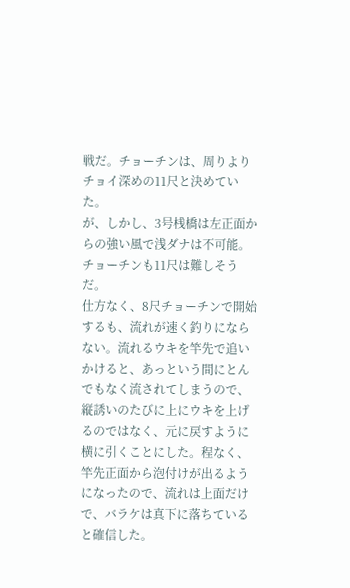戦だ。チョーチンは、周りよりチョイ深めの11尺と決めていた。
が、しかし、3号桟橋は左正面からの強い風で浅ダナは不可能。チョーチンも11尺は難しそうだ。
仕方なく、8尺チョーチンで開始するも、流れが速く釣りにならない。流れるウキを竿先で追いかけると、あっという間にとんでもなく流されてしまうので、縦誘いのたびに上にウキを上げるのではなく、元に戻すように横に引くことにした。程なく、竿先正面から泡付けが出るようになったので、流れは上面だけで、バラケは真下に落ちていると確信した。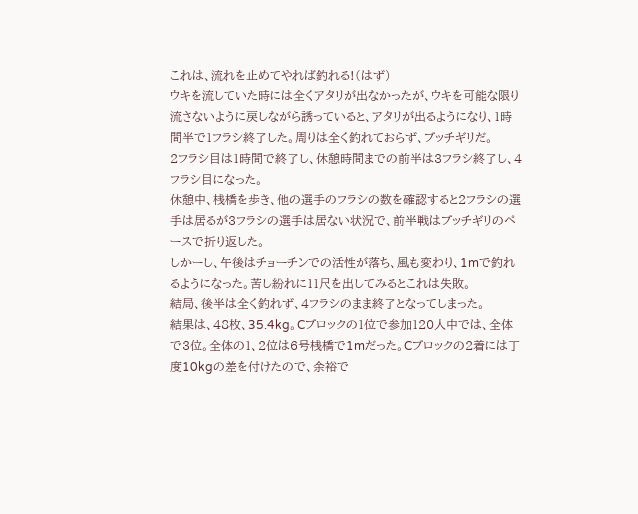これは、流れを止めてやれば釣れる!(はず)
ウキを流していた時には全くアタリが出なかったが、ウキを可能な限り流さないように戻しながら誘っていると、アタリが出るようになり、1時間半で1フラシ終了した。周りは全く釣れておらず、ブッチギリだ。
2フラシ目は1時間で終了し、休憩時間までの前半は3フラシ終了し、4フラシ目になった。
休憩中、桟橋を歩き、他の選手のフラシの数を確認すると2フラシの選手は居るが3フラシの選手は居ない状況で、前半戦はブッチギリのペースで折り返した。
しかーし、午後はチョーチンでの活性が落ち、風も変わり、1mで釣れるようになった。苦し紛れに11尺を出してみるとこれは失敗。
結局、後半は全く釣れず、4フラシのまま終了となってしまった。
結果は、48枚、35.4kg。Cブロックの1位で参加120人中では、全体で3位。全体の1、2位は6号桟橋で1mだった。Cブロックの2着には丁度10kgの差を付けたので、余裕で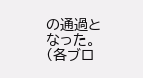の通過となった。(各ブロ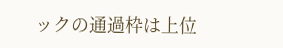ックの通過枠は上位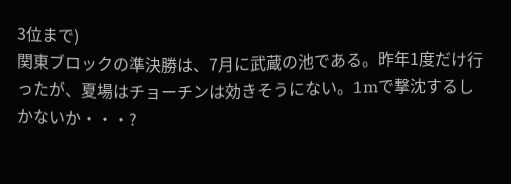3位まで)
関東ブロックの準決勝は、7月に武蔵の池である。昨年1度だけ行ったが、夏場はチョーチンは効きそうにない。1mで撃沈するしかないか・・・?